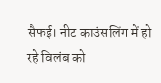सैफई। नीट काउंसलिंग में हो रहे विलंब को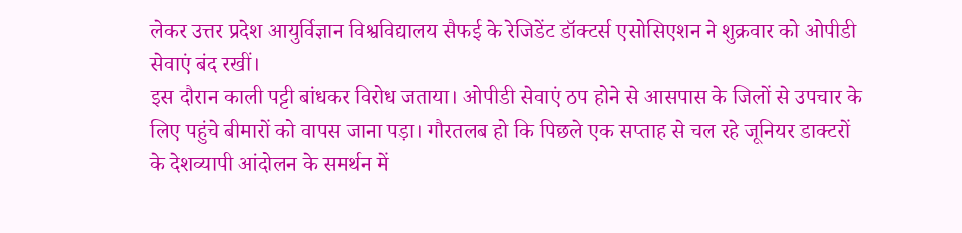लेकर उत्तर प्रदेश आयुर्विज्ञान विश्वविद्यालय सैफई के रेजिडेंट डॉक्टर्स एसोसिएशन ने शुक्रवार को ओपीडी सेवाएं बंद रखीं।
इस दौरान काली पट्टी बांधकर विरोध जताया। ओपीडी सेवाएं ठप होने से आसपास के जिलों से उपचार के लिए पहुंचे बीमारों को वापस जाना पड़ा। गौरतलब हो कि पिछले एक सप्ताह से चल रहे जूनियर डाक्टरों के देशव्यापी आंदोलन के समर्थन में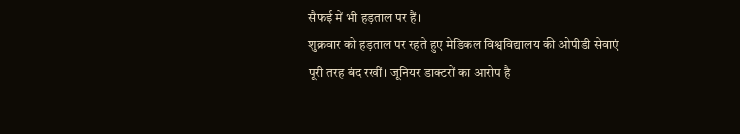सैफई में भी हड़ताल पर हैं।
शुक्रवार को हड़ताल पर रहते हुए मेडिकल विश्वविद्यालय की ओपीडी सेवाएं पूरी तरह बंद रखीं। जूनियर डाक्टरों का आरोप है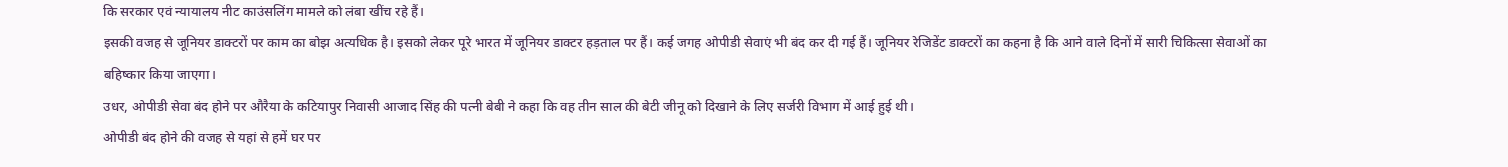कि सरकार एवं न्यायालय नीट काउंसलिंग मामले को लंबा खींच रहे हैं।
इसकी वजह से जूनियर डाक्टरों पर काम का बोझ अत्यधिक है। इसको लेकर पूरे भारत में जूनियर डाक्टर हड़ताल पर हैं। कई जगह ओपीडी सेवाएं भी बंद कर दी गई हैं। जूनियर रेजिडेंट डाक्टरों का कहना है कि आने वाले दिनों में सारी चिकित्सा सेवाओं का बहिष्कार किया जाएगा।
उधर, ओपीडी सेवा बंद होने पर औरैया के कटियापुर निवासी आजाद सिंह की पत्नी बेबी ने कहा कि वह तीन साल की बेटी जीनू को दिखाने के लिए सर्जरी विभाग में आई हुई थी।
ओपीडी बंद होने की वजह से यहां से हमें घर पर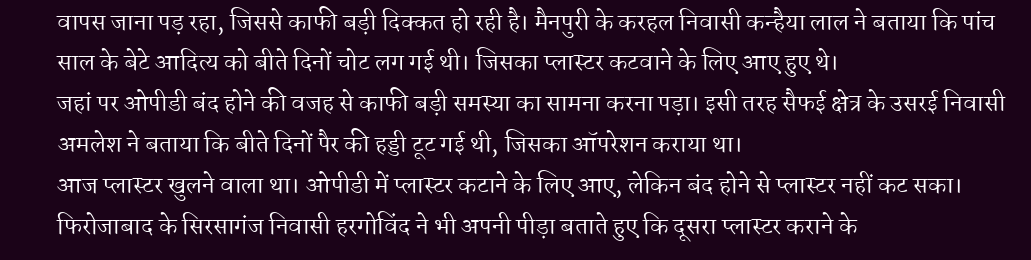वापस जाना पड़ रहा, जिससे काफी बड़ी दिक्कत हो रही है। मैनपुरी के करहल निवासी कन्हैया लाल ने बताया कि पांच साल के बेटे आदित्य को बीते दिनों चोट लग गई थी। जिसका प्लास्टर कटवाने के लिए आए हुए थे।
जहां पर ओपीडी बंद होने की वजह से काफी बड़ी समस्या का सामना करना पड़ा। इसी तरह सैफई क्षेत्र के उसरई निवासी अमलेश ने बताया कि बीते दिनों पैर की हड्डी टूट गई थी, जिसका ऑपरेशन कराया था।
आज प्लास्टर खुलने वाला था। ओपीडी में प्लास्टर कटाने के लिए आए, लेकिन बंद होने से प्लास्टर नहीं कट सका। फिरोजाबाद के सिरसागंज निवासी हरगोविंद ने भी अपनी पीड़ा बताते हुए कि दूसरा प्लास्टर कराने के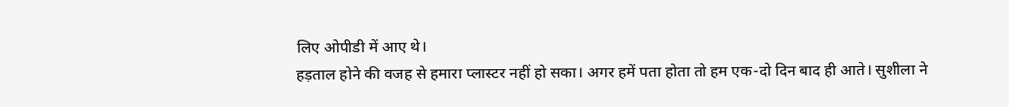लिए ओपीडी में आए थे।
हड़ताल होने की वजह से हमारा प्लास्टर नहीं हो सका। अगर हमें पता होता तो हम एक-दो दिन बाद ही आते। सुशीला ने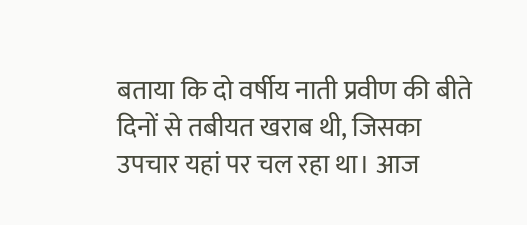बताया कि दो वर्षीय नाती प्रवीण की बीते दिनों से तबीयत खराब थी, जिसका उपचार यहां पर चल रहा था। आज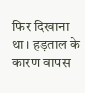फिर दिखाना था। हड़ताल के कारण वापस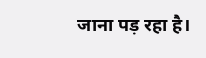जाना पड़ रहा है।